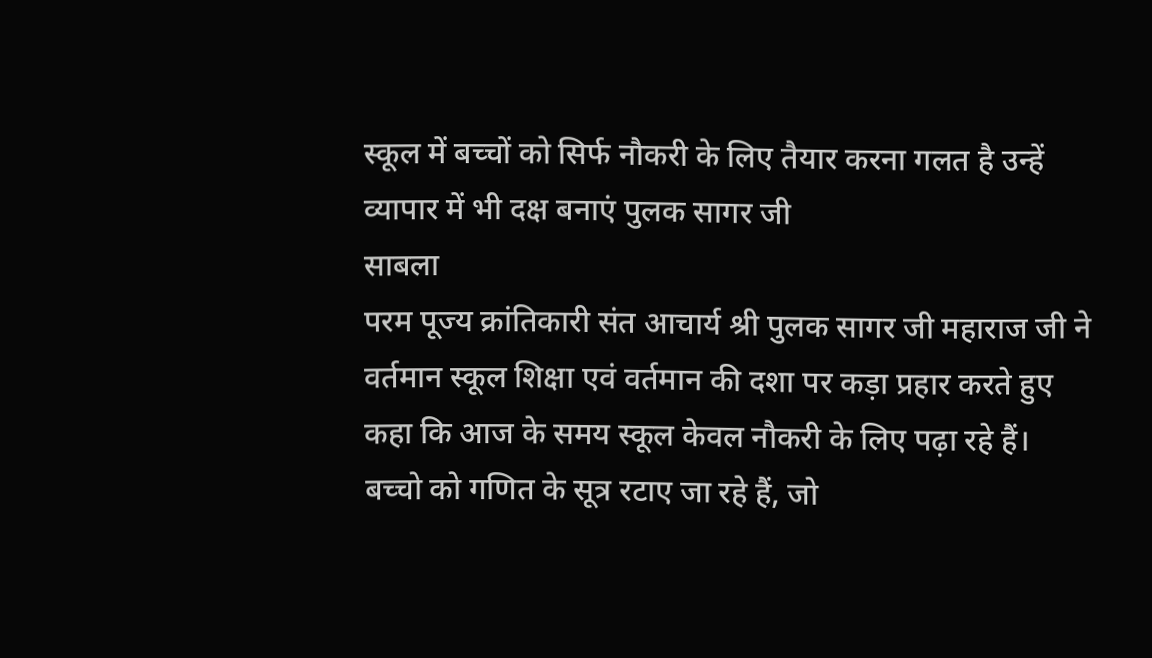स्कूल में बच्चों को सिर्फ नौकरी के लिए तैयार करना गलत है उन्हें व्यापार में भी दक्ष बनाएं पुलक सागर जी
साबला
परम पूज्य क्रांतिकारी संत आचार्य श्री पुलक सागर जी महाराज जी ने वर्तमान स्कूल शिक्षा एवं वर्तमान की दशा पर कड़ा प्रहार करते हुए कहा कि आज के समय स्कूल केवल नौकरी के लिए पढ़ा रहे हैं। बच्चो को गणित के सूत्र रटाए जा रहे हैं, जो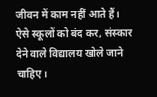जीवन में काम नहीं आते हैं। ऐसे स्कूलों को बंद कर, संस्कार देने वाले विद्यालय खोले जाने चाहिए।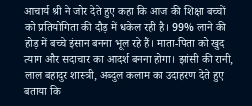आचार्य श्री ने जोर देते हुए कहा कि आज की शिक्षा बच्चों को प्रतियोगिता की दौड़ में धकेल रही है। 99% लाने की होड़ में बच्चे इंसान बनना भूल रहे हैं। माता-पिता को खुद त्याग और सदाचार का आदर्श बनना होगा। झांसी की रानी, लाल बहादुर शास्त्री, अब्दुल कलाम का उदाहरण देते हुए बताया कि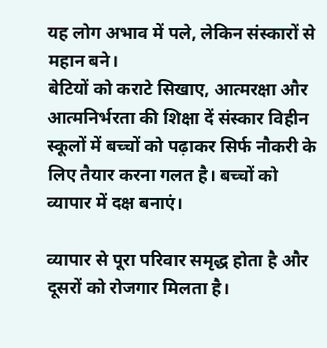यह लोग अभाव में पले, लेकिन संस्कारों से महान बने।
बेटियों को कराटे सिखाए, आत्मरक्षा और आत्मनिर्भरता की शिक्षा दें संस्कार विहीन स्कूलों में बच्चों को पढ़ाकर सिर्फ नौकरी के लिए तैयार करना गलत है। बच्चों को व्यापार में दक्ष बनाएं।

व्यापार से पूरा परिवार समृद्ध होता है और दूसरों को रोजगार मिलता है।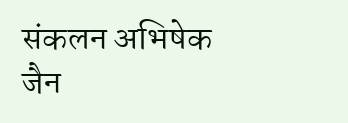संकलन अभिषेक जैन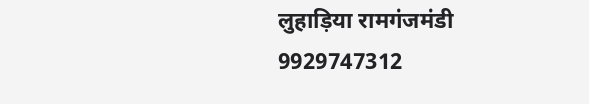लुहाड़िया रामगंजमंडी 9929747312